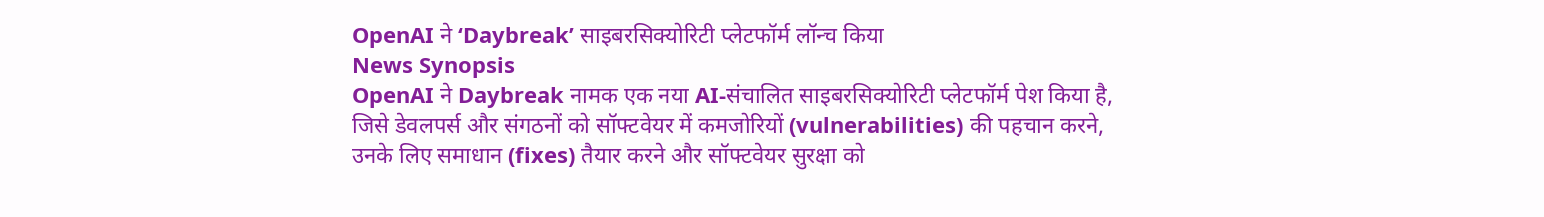OpenAI ने ‘Daybreak’ साइबरसिक्योरिटी प्लेटफॉर्म लॉन्च किया
News Synopsis
OpenAI ने Daybreak नामक एक नया AI-संचालित साइबरसिक्योरिटी प्लेटफॉर्म पेश किया है, जिसे डेवलपर्स और संगठनों को सॉफ्टवेयर में कमजोरियों (vulnerabilities) की पहचान करने, उनके लिए समाधान (fixes) तैयार करने और सॉफ्टवेयर सुरक्षा को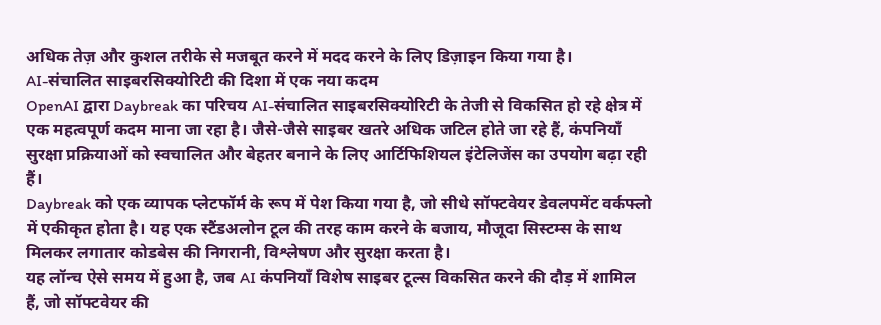अधिक तेज़ और कुशल तरीके से मजबूत करने में मदद करने के लिए डिज़ाइन किया गया है।
AI-संचालित साइबरसिक्योरिटी की दिशा में एक नया कदम
OpenAI द्वारा Daybreak का परिचय AI-संचालित साइबरसिक्योरिटी के तेजी से विकसित हो रहे क्षेत्र में एक महत्वपूर्ण कदम माना जा रहा है। जैसे-जैसे साइबर खतरे अधिक जटिल होते जा रहे हैं, कंपनियाँ सुरक्षा प्रक्रियाओं को स्वचालित और बेहतर बनाने के लिए आर्टिफिशियल इंटेलिजेंस का उपयोग बढ़ा रही हैं।
Daybreak को एक व्यापक प्लेटफॉर्म के रूप में पेश किया गया है, जो सीधे सॉफ्टवेयर डेवलपमेंट वर्कफ्लो में एकीकृत होता है। यह एक स्टैंडअलोन टूल की तरह काम करने के बजाय, मौजूदा सिस्टम्स के साथ मिलकर लगातार कोडबेस की निगरानी, विश्लेषण और सुरक्षा करता है।
यह लॉन्च ऐसे समय में हुआ है, जब AI कंपनियाँ विशेष साइबर टूल्स विकसित करने की दौड़ में शामिल हैं, जो सॉफ्टवेयर की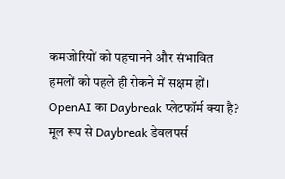कमजोरियों को पहचानने और संभावित हमलों को पहले ही रोकने में सक्षम हों।
OpenAI का Daybreak प्लेटफॉर्म क्या है?
मूल रूप से Daybreak डेवलपर्स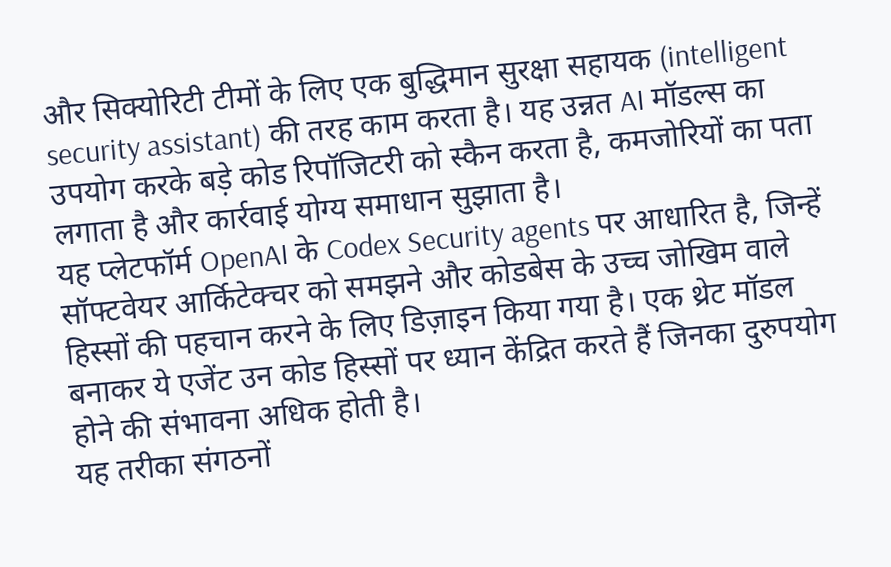और सिक्योरिटी टीमों के लिए एक बुद्धिमान सुरक्षा सहायक (intelligent security assistant) की तरह काम करता है। यह उन्नत AI मॉडल्स का उपयोग करके बड़े कोड रिपॉजिटरी को स्कैन करता है, कमजोरियों का पता लगाता है और कार्रवाई योग्य समाधान सुझाता है।
यह प्लेटफॉर्म OpenAI के Codex Security agents पर आधारित है, जिन्हें सॉफ्टवेयर आर्किटेक्चर को समझने और कोडबेस के उच्च जोखिम वाले हिस्सों की पहचान करने के लिए डिज़ाइन किया गया है। एक थ्रेट मॉडल बनाकर ये एजेंट उन कोड हिस्सों पर ध्यान केंद्रित करते हैं जिनका दुरुपयोग होने की संभावना अधिक होती है।
यह तरीका संगठनों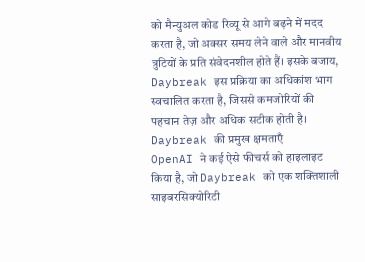को मैन्युअल कोड रिव्यू से आगे बढ़ने में मदद करता है, जो अक्सर समय लेने वाले और मानवीय त्रुटियों के प्रति संवेदनशील होते हैं। इसके बजाय, Daybreak इस प्रक्रिया का अधिकांश भाग स्वचालित करता है, जिससे कमजोरियों की पहचान तेज़ और अधिक सटीक होती है।
Daybreak की प्रमुख क्षमताएँ
OpenAI ने कई ऐसे फीचर्स को हाइलाइट किया है, जो Daybreak को एक शक्तिशाली साइबरसिक्योरिटी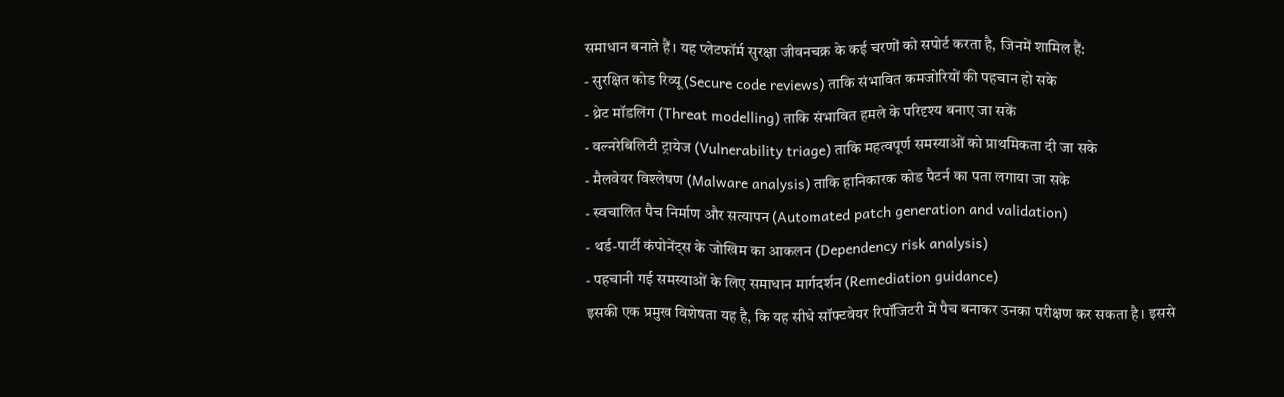समाधान बनाते हैं। यह प्लेटफॉर्म सुरक्षा जीवनचक्र के कई चरणों को सपोर्ट करता है, जिनमें शामिल हैं:
- सुरक्षित कोड रिव्यू (Secure code reviews) ताकि संभावित कमजोरियों की पहचान हो सके
- थ्रेट मॉडलिंग (Threat modelling) ताकि संभावित हमले के परिदृश्य बनाए जा सकें
- वल्नरेबिलिटी ट्रायेज (Vulnerability triage) ताकि महत्वपूर्ण समस्याओं को प्राथमिकता दी जा सके
- मैलवेयर विश्लेषण (Malware analysis) ताकि हानिकारक कोड पैटर्न का पता लगाया जा सके
- स्वचालित पैच निर्माण और सत्यापन (Automated patch generation and validation)
- थर्ड-पार्टी कंपोनेंट्स के जोखिम का आकलन (Dependency risk analysis)
- पहचानी गई समस्याओं के लिए समाधान मार्गदर्शन (Remediation guidance)
इसकी एक प्रमुख विशेषता यह है, कि यह सीधे सॉफ्टवेयर रिपॉजिटरी में पैच बनाकर उनका परीक्षण कर सकता है। इससे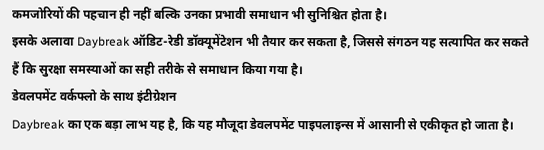कमजोरियों की पहचान ही नहीं बल्कि उनका प्रभावी समाधान भी सुनिश्चित होता है।
इसके अलावा Daybreak ऑडिट-रेडी डॉक्यूमेंटेशन भी तैयार कर सकता है, जिससे संगठन यह सत्यापित कर सकते हैं कि सुरक्षा समस्याओं का सही तरीके से समाधान किया गया है।
डेवलपमेंट वर्कफ्लो के साथ इंटीग्रेशन
Daybreak का एक बड़ा लाभ यह है, कि यह मौजूदा डेवलपमेंट पाइपलाइन्स में आसानी से एकीकृत हो जाता है।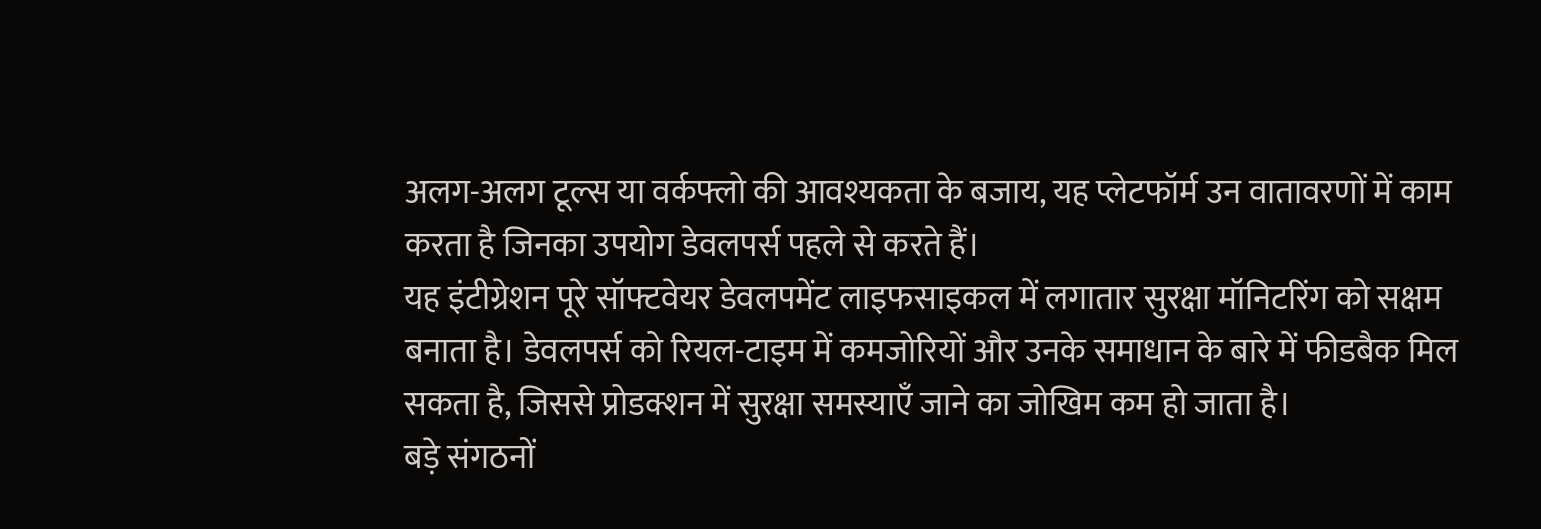अलग-अलग टूल्स या वर्कफ्लो की आवश्यकता के बजाय, यह प्लेटफॉर्म उन वातावरणों में काम करता है जिनका उपयोग डेवलपर्स पहले से करते हैं।
यह इंटीग्रेशन पूरे सॉफ्टवेयर डेवलपमेंट लाइफसाइकल में लगातार सुरक्षा मॉनिटरिंग को सक्षम बनाता है। डेवलपर्स को रियल-टाइम में कमजोरियों और उनके समाधान के बारे में फीडबैक मिल सकता है, जिससे प्रोडक्शन में सुरक्षा समस्याएँ जाने का जोखिम कम हो जाता है।
बड़े संगठनों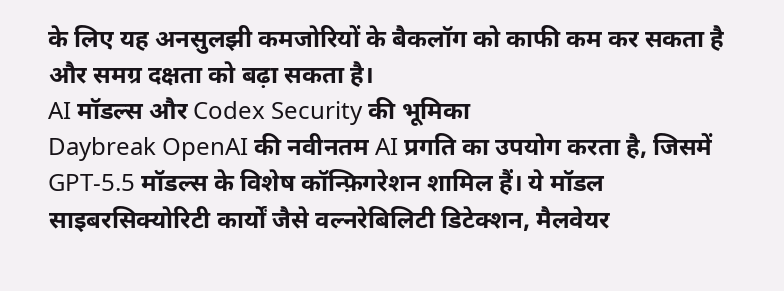के लिए यह अनसुलझी कमजोरियों के बैकलॉग को काफी कम कर सकता है और समग्र दक्षता को बढ़ा सकता है।
AI मॉडल्स और Codex Security की भूमिका
Daybreak OpenAI की नवीनतम AI प्रगति का उपयोग करता है, जिसमें GPT-5.5 मॉडल्स के विशेष कॉन्फ़िगरेशन शामिल हैं। ये मॉडल साइबरसिक्योरिटी कार्यों जैसे वल्नरेबिलिटी डिटेक्शन, मैलवेयर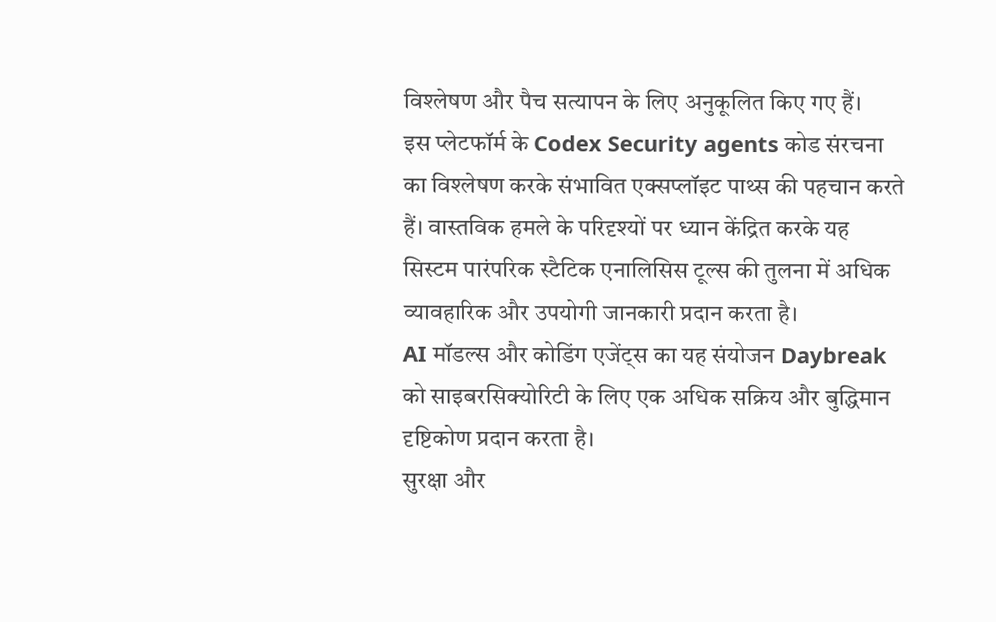विश्लेषण और पैच सत्यापन के लिए अनुकूलित किए गए हैं।
इस प्लेटफॉर्म के Codex Security agents कोड संरचना का विश्लेषण करके संभावित एक्सप्लॉइट पाथ्स की पहचान करते हैं। वास्तविक हमले के परिदृश्यों पर ध्यान केंद्रित करके यह सिस्टम पारंपरिक स्टैटिक एनालिसिस टूल्स की तुलना में अधिक व्यावहारिक और उपयोगी जानकारी प्रदान करता है।
AI मॉडल्स और कोडिंग एजेंट्स का यह संयोजन Daybreak को साइबरसिक्योरिटी के लिए एक अधिक सक्रिय और बुद्धिमान दृष्टिकोण प्रदान करता है।
सुरक्षा और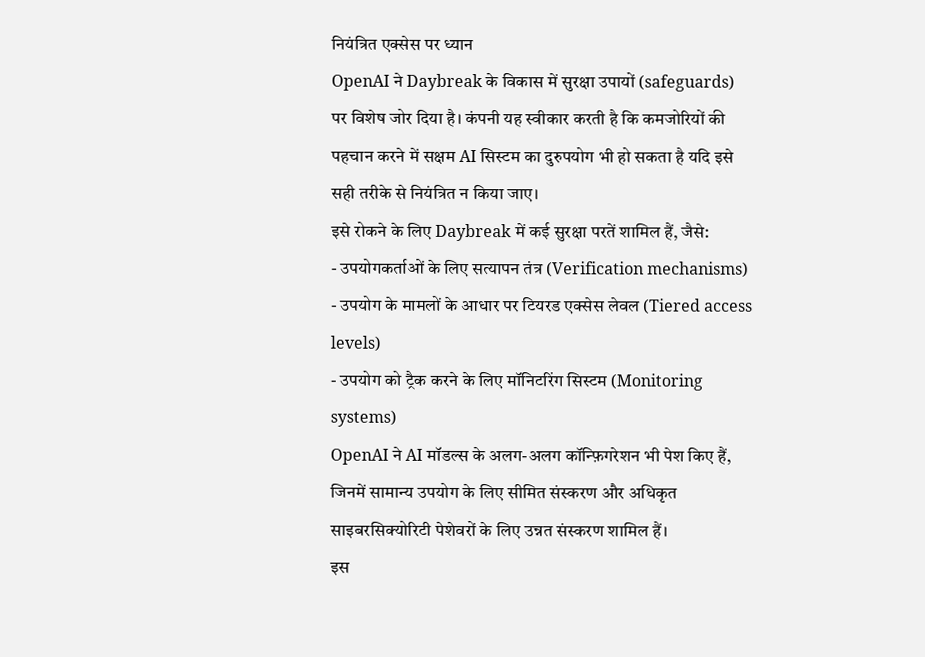नियंत्रित एक्सेस पर ध्यान
OpenAI ने Daybreak के विकास में सुरक्षा उपायों (safeguards) पर विशेष जोर दिया है। कंपनी यह स्वीकार करती है कि कमजोरियों की पहचान करने में सक्षम AI सिस्टम का दुरुपयोग भी हो सकता है यदि इसे सही तरीके से नियंत्रित न किया जाए।
इसे रोकने के लिए Daybreak में कई सुरक्षा परतें शामिल हैं, जैसे:
- उपयोगकर्ताओं के लिए सत्यापन तंत्र (Verification mechanisms)
- उपयोग के मामलों के आधार पर टियरड एक्सेस लेवल (Tiered access levels)
- उपयोग को ट्रैक करने के लिए मॉनिटरिंग सिस्टम (Monitoring systems)
OpenAI ने AI मॉडल्स के अलग-अलग कॉन्फ़िगरेशन भी पेश किए हैं, जिनमें सामान्य उपयोग के लिए सीमित संस्करण और अधिकृत साइबरसिक्योरिटी पेशेवरों के लिए उन्नत संस्करण शामिल हैं।
इस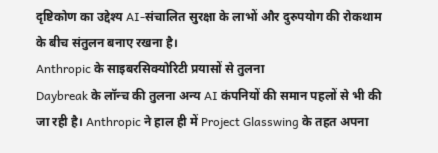दृष्टिकोण का उद्देश्य AI-संचालित सुरक्षा के लाभों और दुरुपयोग की रोकथाम के बीच संतुलन बनाए रखना है।
Anthropic के साइबरसिक्योरिटी प्रयासों से तुलना
Daybreak के लॉन्च की तुलना अन्य AI कंपनियों की समान पहलों से भी की जा रही है। Anthropic ने हाल ही में Project Glasswing के तहत अपना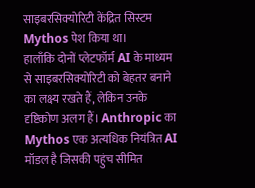साइबरसिक्योरिटी केंद्रित सिस्टम Mythos पेश किया था।
हालाँकि दोनों प्लेटफॉर्म AI के माध्यम से साइबरसिक्योरिटी को बेहतर बनाने का लक्ष्य रखते हैं, लेकिन उनके दृष्टिकोण अलग हैं। Anthropic का Mythos एक अत्यधिक नियंत्रित AI मॉडल है जिसकी पहुंच सीमित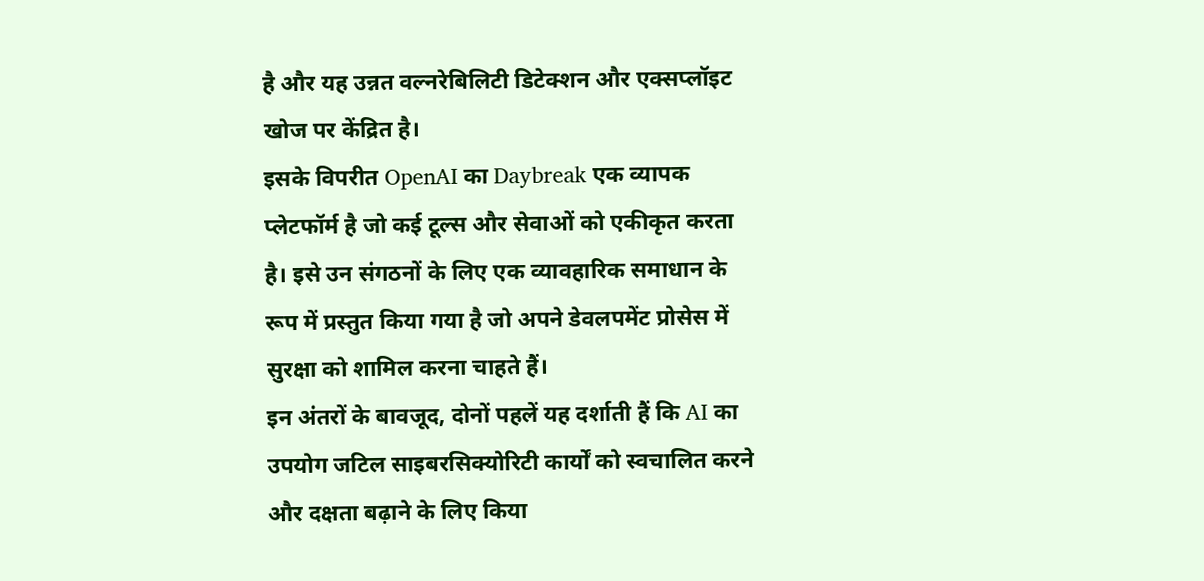है और यह उन्नत वल्नरेबिलिटी डिटेक्शन और एक्सप्लॉइट खोज पर केंद्रित है।
इसके विपरीत OpenAI का Daybreak एक व्यापक प्लेटफॉर्म है जो कई टूल्स और सेवाओं को एकीकृत करता है। इसे उन संगठनों के लिए एक व्यावहारिक समाधान के रूप में प्रस्तुत किया गया है जो अपने डेवलपमेंट प्रोसेस में सुरक्षा को शामिल करना चाहते हैं।
इन अंतरों के बावजूद, दोनों पहलें यह दर्शाती हैं कि AI का उपयोग जटिल साइबरसिक्योरिटी कार्यों को स्वचालित करने और दक्षता बढ़ाने के लिए किया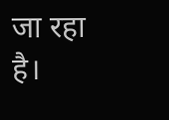जा रहा है।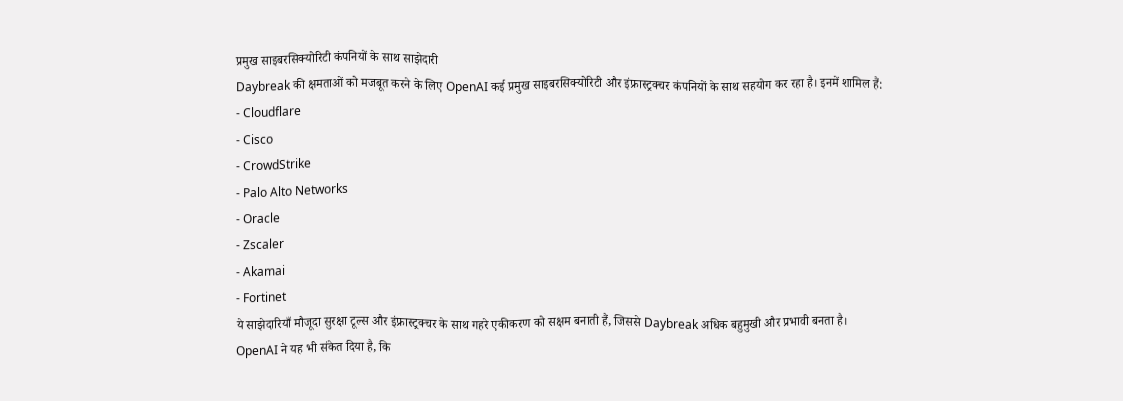प्रमुख साइबरसिक्योरिटी कंपनियों के साथ साझेदारी
Daybreak की क्षमताओं को मजबूत करने के लिए OpenAI कई प्रमुख साइबरसिक्योरिटी और इंफ्रास्ट्रक्चर कंपनियों के साथ सहयोग कर रहा है। इनमें शामिल हैं:
- Cloudflare
- Cisco
- CrowdStrike
- Palo Alto Networks
- Oracle
- Zscaler
- Akamai
- Fortinet
ये साझेदारियाँ मौजूदा सुरक्षा टूल्स और इंफ्रास्ट्रक्चर के साथ गहरे एकीकरण को सक्षम बनाती हैं, जिससे Daybreak अधिक बहुमुखी और प्रभावी बनता है।
OpenAI ने यह भी संकेत दिया है, कि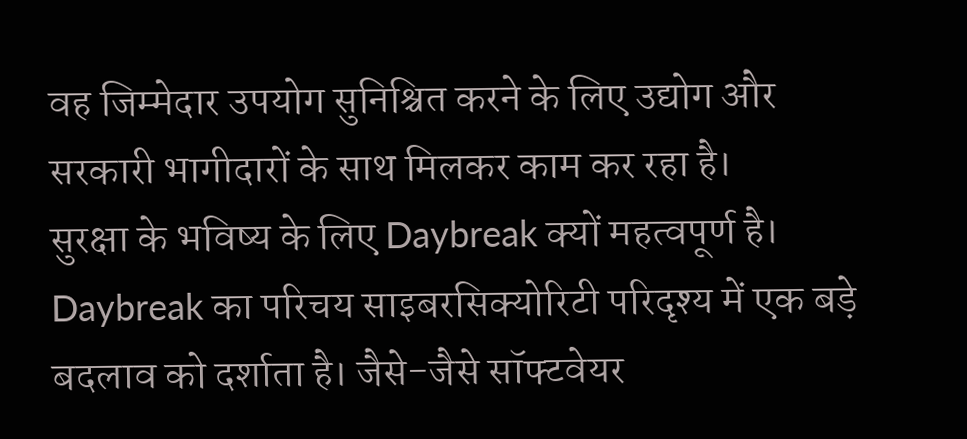वह जिम्मेदार उपयोग सुनिश्चित करने के लिए उद्योग और सरकारी भागीदारों के साथ मिलकर काम कर रहा है।
सुरक्षा के भविष्य के लिए Daybreak क्यों महत्वपूर्ण है।
Daybreak का परिचय साइबरसिक्योरिटी परिदृश्य में एक बड़े बदलाव को दर्शाता है। जैसे-जैसे सॉफ्टवेयर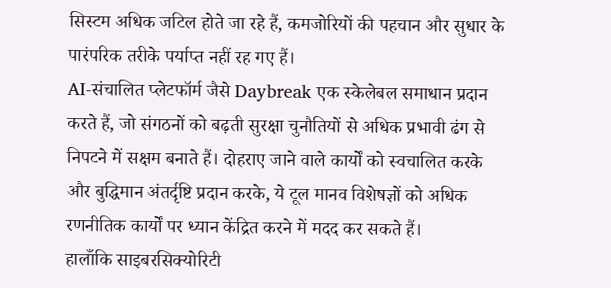सिस्टम अधिक जटिल होते जा रहे हैं, कमजोरियों की पहचान और सुधार के पारंपरिक तरीके पर्याप्त नहीं रह गए हैं।
AI-संचालित प्लेटफॉर्म जैसे Daybreak एक स्केलेबल समाधान प्रदान करते हैं, जो संगठनों को बढ़ती सुरक्षा चुनौतियों से अधिक प्रभावी ढंग से निपटने में सक्षम बनाते हैं। दोहराए जाने वाले कार्यों को स्वचालित करके और बुद्धिमान अंतर्दृष्टि प्रदान करके, ये टूल मानव विशेषज्ञों को अधिक रणनीतिक कार्यों पर ध्यान केंद्रित करने में मदद कर सकते हैं।
हालाँकि साइबरसिक्योरिटी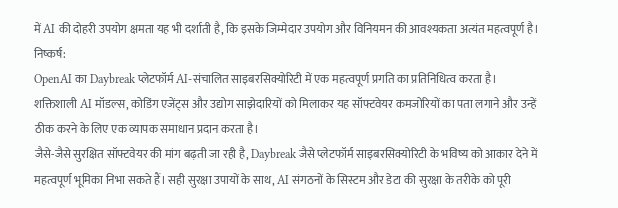में AI की दोहरी उपयोग क्षमता यह भी दर्शाती है, कि इसके जिम्मेदार उपयोग और विनियमन की आवश्यकता अत्यंत महत्वपूर्ण है।
निष्कर्ष:
OpenAI का Daybreak प्लेटफॉर्म AI-संचालित साइबरसिक्योरिटी में एक महत्वपूर्ण प्रगति का प्रतिनिधित्व करता है। शक्तिशाली AI मॉडल्स, कोडिंग एजेंट्स और उद्योग साझेदारियों को मिलाकर यह सॉफ्टवेयर कमजोरियों का पता लगाने और उन्हें ठीक करने के लिए एक व्यापक समाधान प्रदान करता है।
जैसे-जैसे सुरक्षित सॉफ्टवेयर की मांग बढ़ती जा रही है, Daybreak जैसे प्लेटफॉर्म साइबरसिक्योरिटी के भविष्य को आकार देने में महत्वपूर्ण भूमिका निभा सकते हैं। सही सुरक्षा उपायों के साथ, AI संगठनों के सिस्टम और डेटा की सुरक्षा के तरीके को पूरी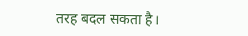तरह बदल सकता है।